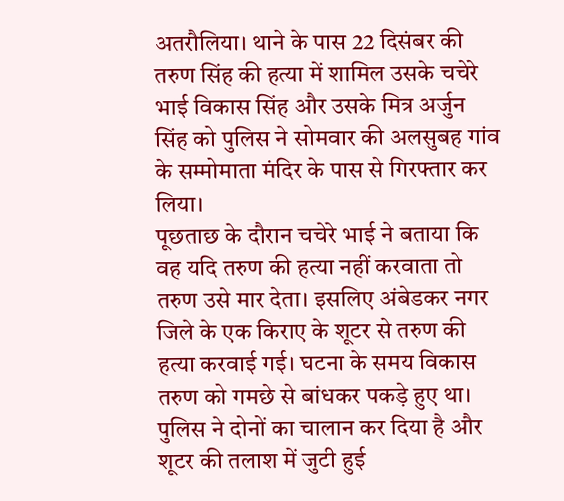अतरौलिया। थाने के पास 22 दिसंबर की तरुण सिंह की हत्या में शामिल उसके चचेरे भाई विकास सिंह और उसके मित्र अर्जुन सिंह को पुलिस ने सोमवार की अलसुबह गांव के सम्मोमाता मंदिर के पास से गिरफ्तार कर लिया।
पूछताछ के दौरान चचेरे भाई ने बताया कि वह यदि तरुण की हत्या नहीं करवाता तो तरुण उसे मार देता। इसलिए अंबेडकर नगर जिले के एक किराए के शूटर से तरुण की हत्या करवाई गई। घटना के समय विकास तरुण को गमछे से बांधकर पकड़े हुए था। पुलिस ने दोनों का चालान कर दिया है और शूटर की तलाश में जुटी हुई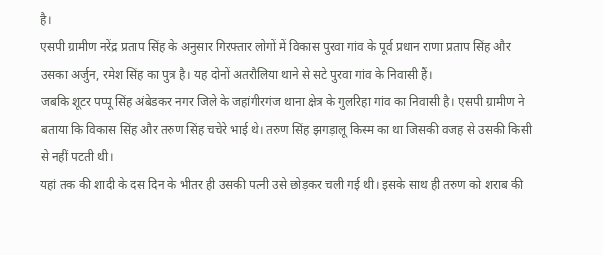है।
एसपी ग्रामीण नरेंद्र प्रताप सिंह के अनुसार गिरफ्तार लोगों में विकास पुरवा गांव के पूर्व प्रधान राणा प्रताप सिंह और उसका अर्जुन, रमेश सिंह का पुत्र है। यह दोनों अतरौलिया थाने से सटे पुरवा गांव के निवासी हैं।
जबकि शूटर पप्पू सिंह अंबेडकर नगर जिले के जहांगीरगंज थाना क्षेत्र के गुलरिहा गांव का निवासी है। एसपी ग्रामीण ने बताया कि विकास सिंह और तरुण सिंह चचेरे भाई थे। तरुण सिंह झगड़ालू किस्म का था जिसकी वजह से उसकी किसी से नहीं पटती थी।
यहां तक की शादी के दस दिन के भीतर ही उसकी पत्नी उसे छोड़कर चली गई थी। इसके साथ ही तरुण को शराब की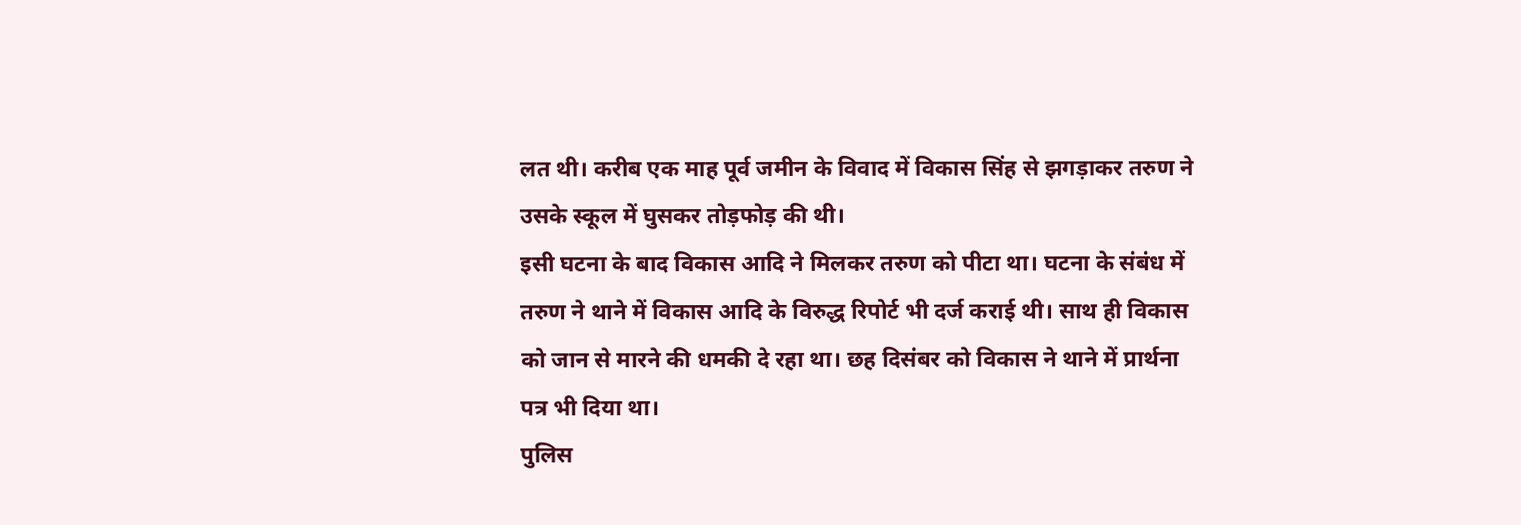लत थी। करीब एक माह पूर्व जमीन के विवाद में विकास सिंह से झगड़ाकर तरुण ने उसके स्कूल में घुसकर तोड़फोड़ की थी।
इसी घटना के बाद विकास आदि ने मिलकर तरुण को पीटा था। घटना के संबंध में तरुण ने थाने में विकास आदि के विरुद्ध रिपोर्ट भी दर्ज कराई थी। साथ ही विकास को जान से मारने की धमकी दे रहा था। छह दिसंबर को विकास ने थाने में प्रार्थना पत्र भी दिया था।
पुलिस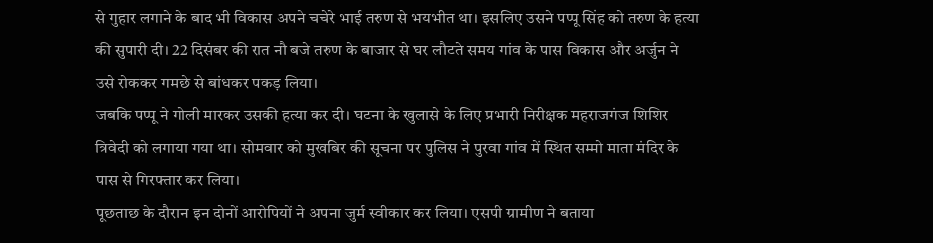से गुहार लगाने के बाद भी विकास अपने चचेरे भाई तरुण से भयभीत था। इसलिए उसने पप्पू सिंह को तरुण के हत्या की सुपारी दी। 22 दिसंबर की रात नौ बजे तरुण के बाजार से घर लौटते समय गांव के पास विकास और अर्जुन ने उसे रोककर गमछे से बांधकर पकड़ लिया।
जबकि पप्पू ने गोली मारकर उसकी हत्या कर दी। घटना के खुलासे के लिए प्रभारी निरीक्षक महराजगंज शिशिर त्रिवेदी को लगाया गया था। सोमवार को मुखबिर की सूचना पर पुलिस ने पुरवा गांव में स्थित सम्मो माता मंदिर के पास से गिरफ्तार कर लिया।
पूछताछ के दौरान इन दोनों आरोपियों ने अपना जुर्म स्वीकार कर लिया। एसपी ग्रामीण ने बताया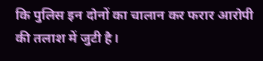कि पुलिस इन दोनों का चालान कर फरार आरोपी की तलाश में जुटी है।